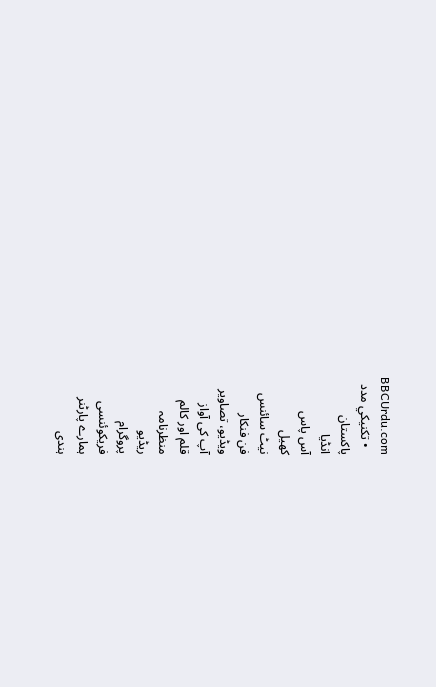BBCUrdu.com
  • تکنيکي مدد
پاکستان
انڈیا
آس پاس
کھیل
نیٹ سائنس
فن فنکار
ویڈیو، تصاویر
آپ کی آواز
قلم اور کالم
منظرنامہ
ریڈیو
پروگرام
فریکوئنسی
ہمارے پارٹنر
ہندی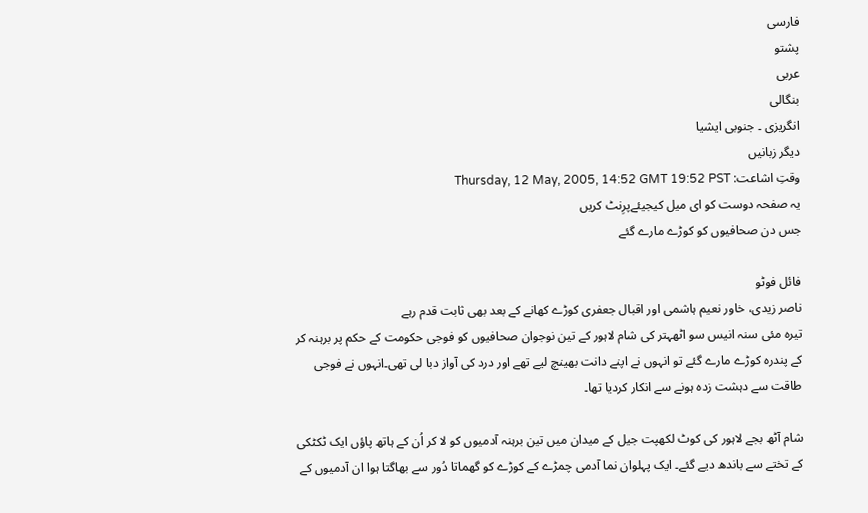فارسی
پشتو
عربی
بنگالی
انگریزی ۔ جنوبی ایشیا
دیگر زبانیں
وقتِ اشاعت: Thursday, 12 May, 2005, 14:52 GMT 19:52 PST
یہ صفحہ دوست کو ای میل کیجیئےپرِنٹ کریں
جس دن صحافیوں کو کوڑے مارے گئے

فائل فوٹو
ناصر زیدی، خاور نعیم ہاشمی اور اقبال جعفری کوڑے کھانے کے بعد بھی ثابت قدم رہے
تیرہ مئی سنہ انیس سو اٹھہتر کی شام لاہور کے تین نوجوان صحافیوں کو فوجی حکومت کے حکم پر برہنہ کر کے پندرہ کوڑے مارے گئے تو انہوں نے اپنے دانت بھینچ لیے تھے اور درد کی آواز دبا لی تھی۔انہوں نے فوجی طاقت سے دہشت زدہ ہونے سے انکار کردیا تھا۔

شام آٹھ بجے لاہور کی کوٹ لکھپت جیل کے میدان میں تین برہنہ آدمیوں کو لا کر اُن کے ہاتھ پاؤں ایک ٹکٹکی کے تختے سے باندھ دیے گئے۔ ایک پہلوان نما آدمی چمڑے کے کوڑے کو گھماتا دُور سے بھاگتا ہوا ان آدمیوں کے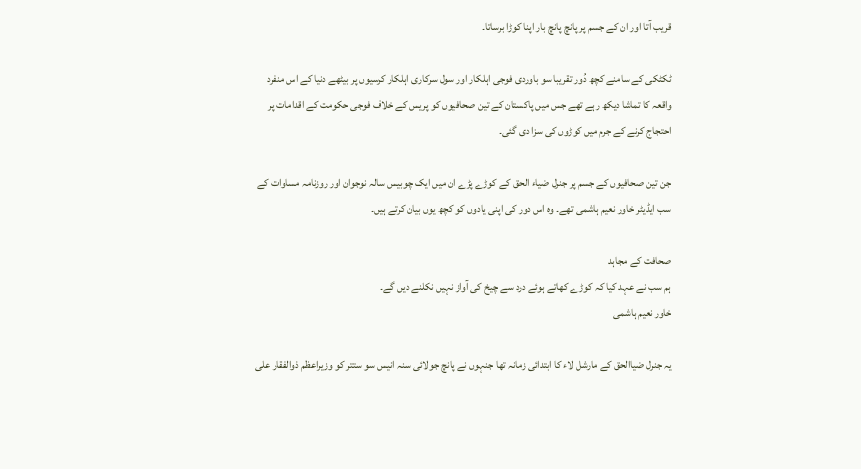قریب آتا اور ان کے جسم پر پانچ پانچ بار اپنا کوڑا برساتا۔

ٹکٹکی کے سامنے کچھ دُور تقریبا سو باوردی فوجی اہلکار اور سول سرکاری اہلکار کرسیوں پر بیٹھے دنیا کے اس منفرد واقعہ کا تماشا دیکھ رہے تھے جس میں پاکستان کے تین صحافیوں کو پریس کے خلاف فوجی حکومت کے اقدامات پر احتجاج کرنے کے جرم میں کوڑوں کی سزا دی گئی۔

جن تین صحافیوں کے جسم پر جنرل ضیاء الحق کے کوڑے پڑے ان میں ایک چوبیس سالہ نوجوان اور روزنامہ مساوات کے سب ایڈیٹر خاور نعیم ہاشمی تھے۔ وہ اس دور کی اپنی یادوں کو کچھ یوں بیان کرتے ہیں۔

صحافت کے مجاہد
ہم سب نے عہد کیا کہ کوڑے کھاتے ہوئے درد سے چیخ کی آواز نہیں نکلنے دیں گے۔
خاور نعیم ہاشمی

یہ جنرل ضیاالحق کے مارشل لاء کا ابتدائی زمانہ تھا جنہوں نے پانچ جولائی سنہ انیس سو ستتر کو وزیراعظم ذوالفقار علی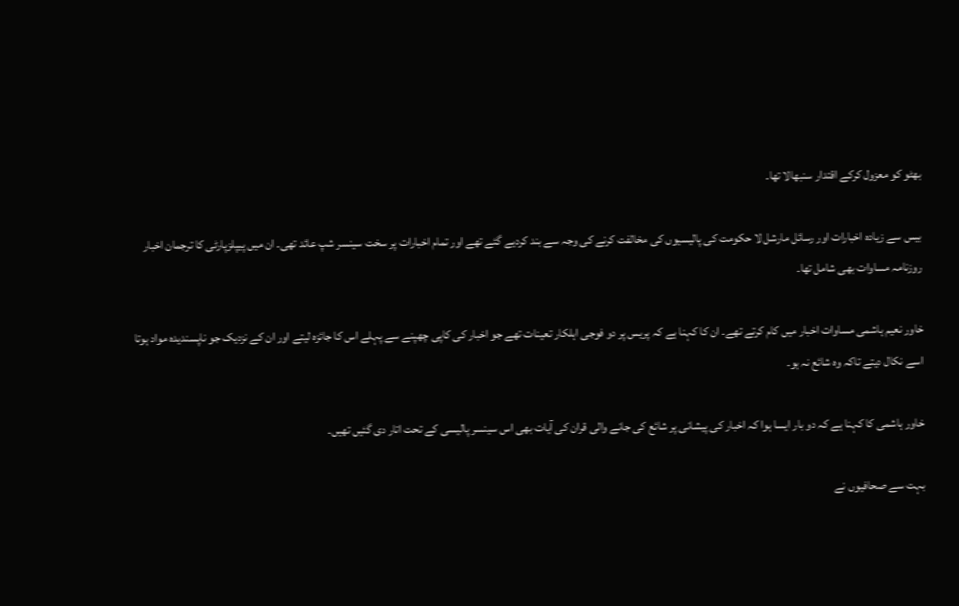بھٹو کو معزول کرکے اقتدار سنبھالا تھا۔

بیس سے زیادہ اخبارات اور رسائل مارشل لا حکومت کی پالیسیوں کی مخالفت کرنے کی وجہ سے بند کردیے گئے تھے اور تمام اخبارات پر سخت سینسر شپ عائد تھی۔ ان میں پیپلزپارٹی کا ترجمان اخبار روزنامہ مساوات بھی شامل تھا۔

خاور نعیم ہاشمی مساوات اخبار میں کام کرتے تھے۔ ان کا کہنا ہے کہ پریس پر دو فوجی اہلکار تعینات تھے جو اخبار کی کاپی چھپنے سے پہلے اس کا جائزہ لیتے اور ان کے نزدیک جو ناپسندیدہ مواد ہوتا اسے نکال دیتے تاکہ وہ شائع نہ ہو۔

خاور ہاشمی کا کہنا ہے کہ دو بار ایسا ہوا کہ اخبار کی پیشانی پر شائع کی جانے والی قران کی آیات بھی اس سینسر پالیسی کے تحت اتار دی گئیں تھیں۔

بہت سے صحافیوں نے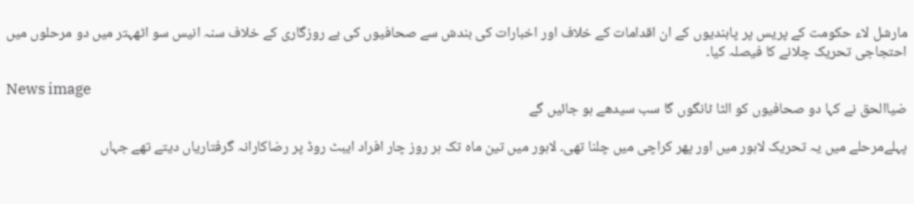مارشل لاء حکومت کے پریس پر پابندیوں کے ان اقدامات کے خلاف اور اخبارات کی بندش سے صحافیوں کی بے روزگاری کے خلاف سنہ انیس سو اٹھہتر میں دو مرحلوں میں احتجاجی تحریک چلانے کا فیصلہ کیا۔

News image
ضیاالحق نے کہا دو صحافیوں کو الٹا ٹانگوں گا سب سیدھے ہو جائیں گے

پہلےمرحلے میں یہ تحریک لاہور میں اور پھر کراچی میں چلنا تھی۔ لاہور میں تین ماہ تک ہر روز چار افراد ایبٹ روڈ پر رضاکارانہ گرفتاریاں دیتے تھے جہاں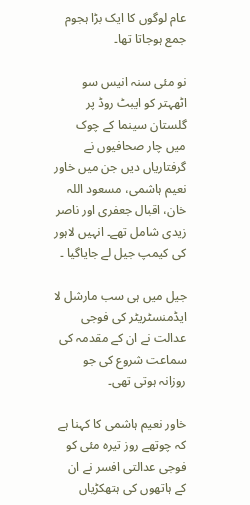عام لوگوں کا ایک بڑا ہجوم جمع ہوجاتا تھا۔

نو مئی سنہ انیس سو اٹھہتر کو ایبٹ روڈ پر گلستان سینما کے چوک میں چار صحافیوں نے گرفتاریاں دیں جن میں خاور نعیم ہاشمی، مسعود اللہ خان، اقبال جعفری اور ناصر زیدی شامل تھے۔ انہیں لاہور کی کیمپ جیل لے جایاگیا ۔

جیل میں ہی سب مارشل لا ایڈمنسٹریٹر کی فوجی عدالت نے ان کے مقدمہ کی سماعت شروع کی جو روزانہ ہوتی تھی۔

خاور نعیم ہاشمی کا کہنا ہے کہ چوتھے روز تیرہ مئی کو فوجی عدالتی افسر نے ان کے ہاتھوں کی ہتھکڑیاں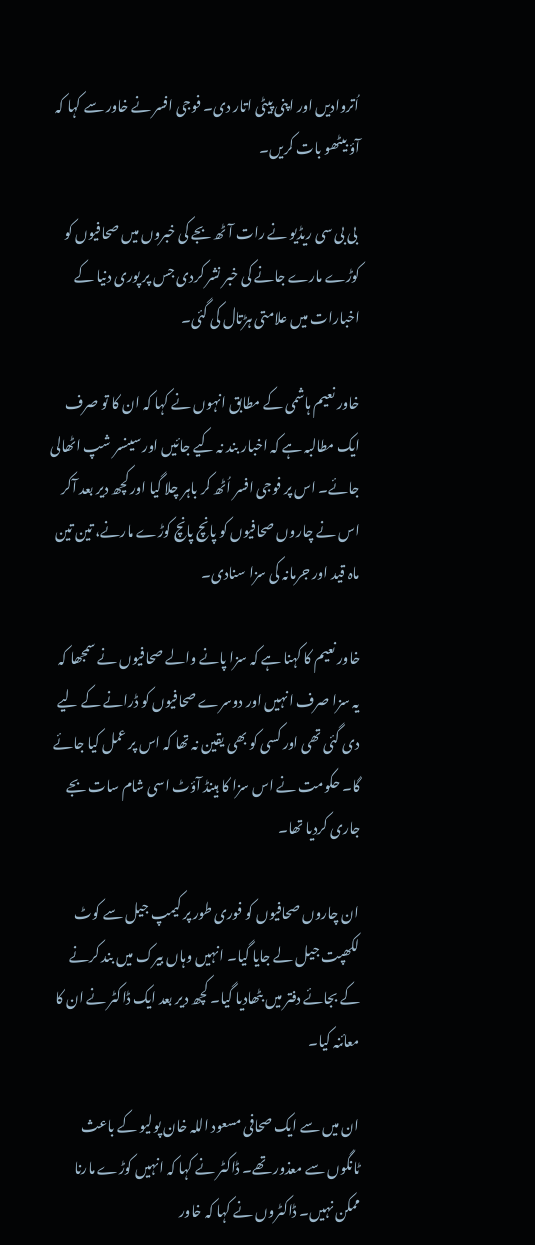اُتروادیں اور اپنی پیٹی اتار دی۔ فوجی افسر نے خاور سے کہا کہ آؤ بیٹھو بات کریں۔

 بی بی سی ریڈیو نے رات آٹھ بجے کی خبروں میں صحافیوں کو کوڑے مارے جانے کی خبر نشر کردی جس پر پوری دنیا کے اخبارات میں علامتی ہڑتال کی گئی۔

خاور نعیم ہاشمی کے مطابق انہوں نے کہا کہ ان کا تو صرف ایک مطالبہ ہے کہ اخبار بند نہ کیے جائیں اور سینسر شپ اٹھالی جائے۔ اس پر فوجی افسر اُٹھ کر باہر چلا گیا اور کچھ دیر بعد آکر اس نے چاروں صحافیوں کو پانچ پانچ کوڑے مارنے، تین تین ماہ قید اور جرمانہ کی سزا سنادی۔

خاور نعیم کا کہنا ہے کہ سزا پانے والے صحافیوں نے سمجھا کہ یہ سزا صرف انہیں اور دوسرے صحافیوں کو ڈرانے کے لیے دی گئی تھی اور کسی کو بھی یقین نہ تھا کہ اس پر عمل کیا جائے گا۔ حکومت نے اس سزا کا ہینڈ آؤٹ اسی شام سات بجے جاری کردیا تھا۔

ان چاروں صحافیوں کو فوری طور پر کیمپ جیل سے کوٹ لکھپت جیل لے جایا گیا۔ انہیں وہاں بیرک میں بند کرنے کے بجائے دفتر میں بٹھادیا گیا۔ کچھ دیر بعد ایک ڈاکٹر نے ان کا معائنہ کیا۔

ان میں سے ایک صحافی مسعود اللہ خان پولیو کے باعث ٹانگوں سے معذور تھے۔ ڈاکٹر نے کہا کہ انہیں کوڑے مارنا ممکن نہیں۔ ڈاکٹروں نے کہا کہ خاور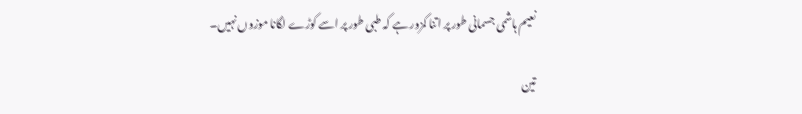نعیم ہاشمی جسمانی طور پر اتنا کمزور ہے کہ طبی طور پر اسے کوڑے لگانا موزوں نہیں۔

تین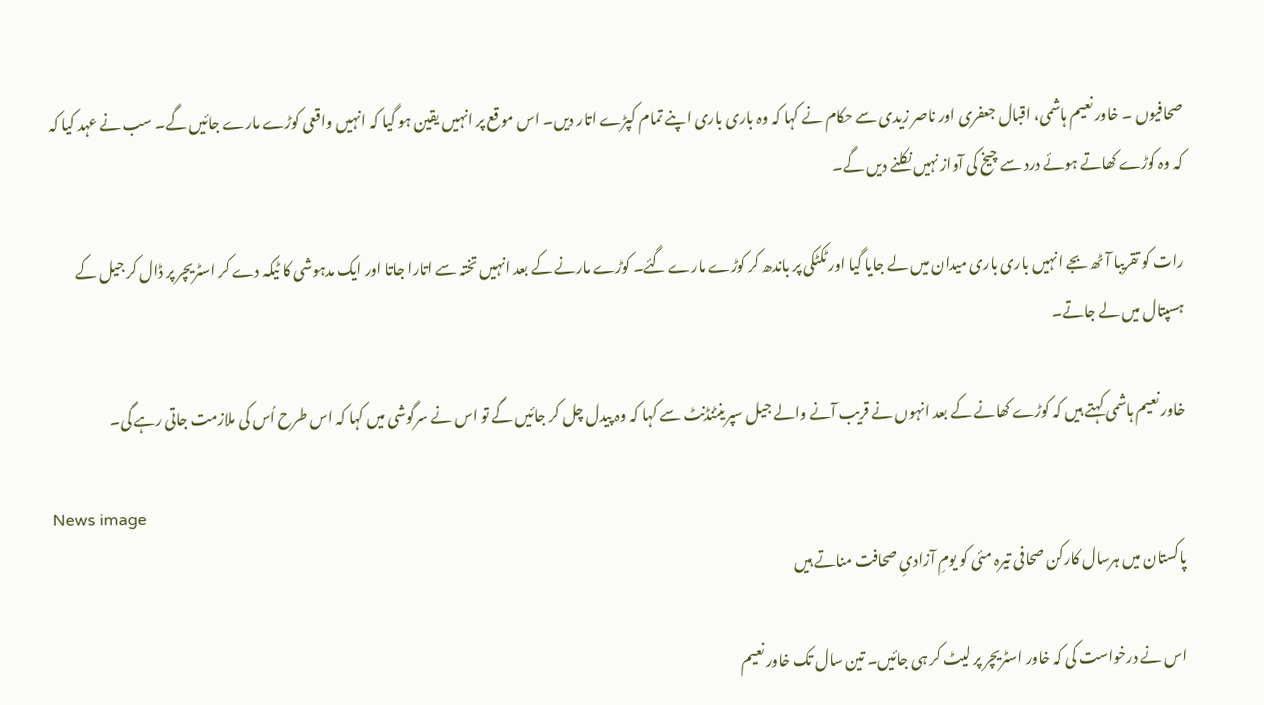صحافیوں ۔ خاور نعیم ہاشمی، اقبال جعفری اور ناصر زیدی سے حکام نے کہا کہ وہ باری باری اپنے تمام کپڑے اتار دیں۔ اس موقع پر انہیں یقین ہو گیا کہ انہیں واقعی کوڑے مارے جائیں گے۔ سب نے عہد کیا کہ کہ وہ کوڑے کھاتے ہوئے درد سے چیخ کی آواز نہیں نکلنے دیں گے۔

رات کو تقریبا آٹھ بجے انہیں باری باری میدان میں لے جایا گیا اور ٹکٹکی پر باندھ کر کوڑے مارے گئے۔ کوڑے مارنے کے بعد انہیں تختہ سے اتارا جاتا اور ایک مدہوشی کا ٹیکہ دے کر اسٹریچر پر ڈال کر جیل کے ہسپتال میں لے جاتے۔

خاور نعیم ہاشمی کہتے ہیں کہ کوڑے کھانے کے بعد انہوں نے قریب آنے والے جیل سپرینٹنڈنٹ سے کہا کہ وہ پیدل چل کر جائیں گے تو اس نے سرگوشی میں کہا کہ اس طرح اُس کی ملازمت جاتی رہے گی۔

News image
پاکستان میں ہرسال کارکن صحافی تیرہ مئی کو یومِ آزادیِ صحافت مناتے ہیں

اس نے درخواست کی کہ خاور اسٹریچر پر لیٹ کر ہی جائیں۔ تین سال تک خاور نعیم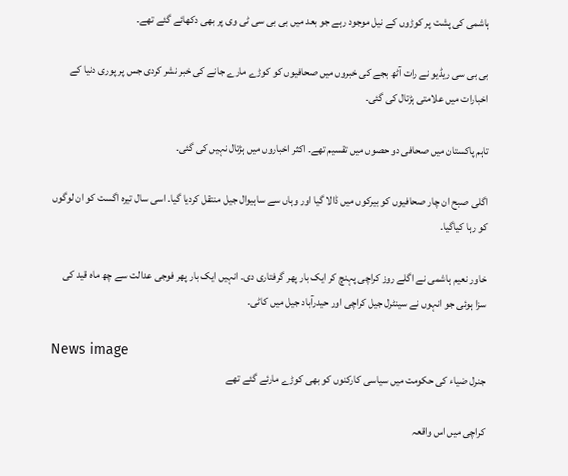ہاشمی کی پشت پر کوڑوں کے نیل موجود رہے جو بعد میں بی بی سی ٹی وی پر بھی دکھائے گئے تھے۔

بی بی سی ریڈیو نے رات آٹھ بجے کی خبروں میں صحافیوں کو کوڑے مارے جانے کی خبر نشر کردی جس پر پوری دنیا کے اخبارات میں علامتی ہڑتال کی گئی۔

تاہم پاکستان میں صحافی دو حصوں میں تقسیم تھے۔ اکثر اخباروں میں ہڑتال نہیں کی گئی۔

اگلی صبح ان چار صحافیوں کو بیرکوں میں ڈالا گیا اور وہاں سے ساہیوال جیل منتقل کردیا گیا۔ اسی سال تیرہ اگست کو ان لوگوں کو رہا کیاگیا۔

خاور نعیم ہاشمی نے اگلے روز کراچی پہنچ کر ایک بار پھر گرفتاری دی۔ انہیں ایک بار پھر فوجی عدالت سے چھ ماہ قید کی سزا ہوئی جو انہوں نے سینٹرل جیل کراچی اور حیدرآباد جیل میں کاٹی۔

News image
جنرل ضیاء کی حکومت میں سیاسی کارکنوں کو بھی کوڑے مارئے گئے تھے

کراچی میں اس واقعہ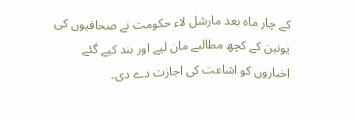کے چار ماہ بعد مارشل لاء حکومت نے صحافیوں کی یونین کے کچھ مطالبے مان لیے اور بند کیے گئے اخباروں کو اشاعت کی اجازت دے دی۔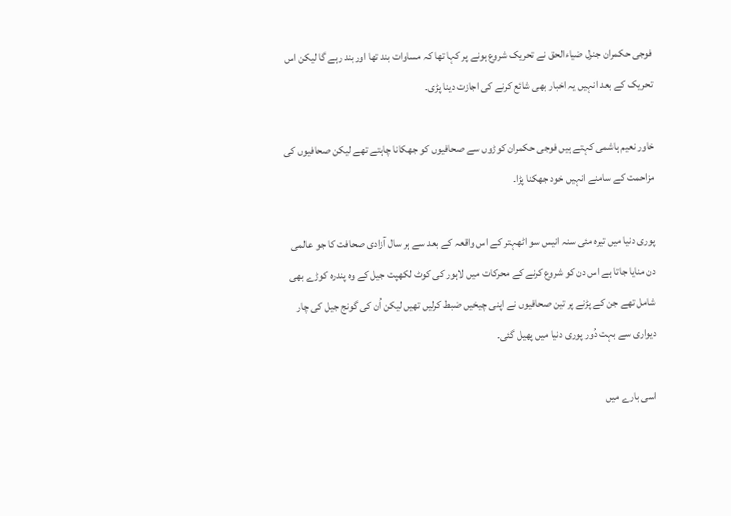فوجی حکمران جنرل ضیاءالحق نے تحریک شروع ہونے پر کہا تھا کہ مساوات بند تھا اوربند رہے گا لیکن اس تحریک کے بعد انہیں یہ اخبار بھی شائع کرنے کی اجازت دینا پڑی۔

خاور نعیم ہاشمی کہتے ہیں فوجی حکمران کوڑوں سے صحافیوں کو جھکانا چاہتے تھے لیکن صحافیوں کی مزاحمت کے سامنے انہیں خود جھکنا پڑا۔

پوری دنیا میں تیرہ مئی سنہ انیس سو اٹھہتر کے اس واقعہ کے بعد سے ہر سال آزادی صحافت کا جو عالمی دن منایا جاتا ہے اس دن کو شروع کرنے کے محرکات میں لاہور کی کوٹ لکھپت جیل کے وہ پندرہ کوڑے بھی شامل تھے جن کے پڑنے پر تین صحافیوں نے اپنی چیخیں ضبط کرلیں تھیں لیکن اُن کی گونج جیل کی چار دیواری سے بہت دُور پوری دنیا میں پھیل گئی۔

اسی بارے میں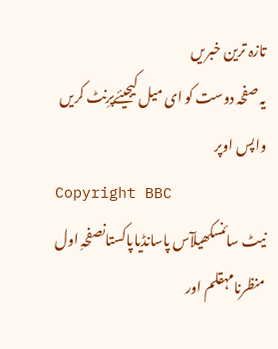تازہ ترین خبریں
یہ صفحہ دوست کو ای میل کیجیئےپرِنٹ کریں
واپس اوپر
Copyright BBC
نیٹ سائنسکھیلآس پاسانڈیاپاکستانصفحہِ اول
منظرنامہقلم اور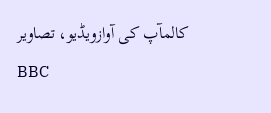کالمآپ کی آوازویڈیو، تصاویر
BBC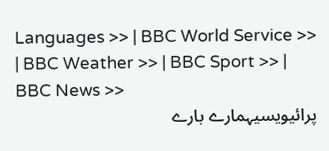Languages >> | BBC World Service >> | BBC Weather >> | BBC Sport >> | BBC News >>
پرائیویسیہمارے بارے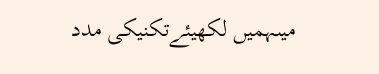میںہمیں لکھیئےتکنیکی مدد